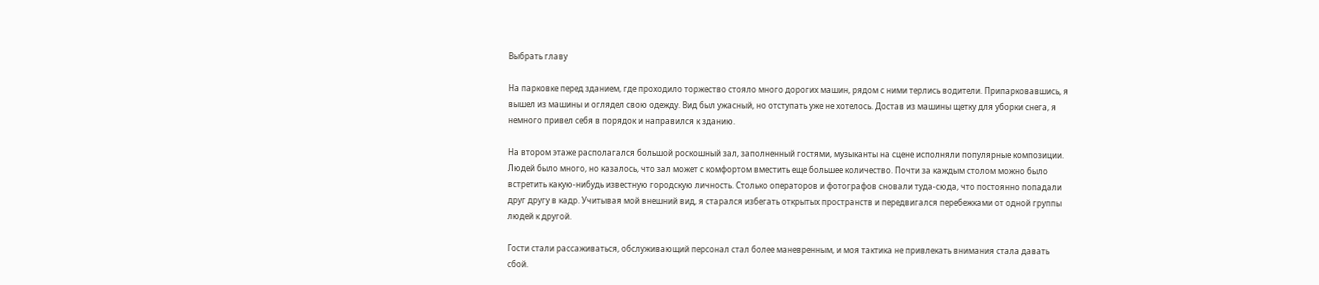Выбрать главу

На парковке перед зданием, где проходило торжество стояло много дорогих машин, рядом с ними терлись водители. Припарковавшись, я вышел из машины и оглядел свою одежду. Вид был ужасный, но отступать уже не хотелось. Достав из машины щетку для уборки снега, я немного привел себя в порядок и направился к зданию.

На втором этаже располагался большой роскошный зал, заполненный гостями, музыканты на сцене исполняли популярные композиции. Людей было много, но казалось, что зал может с комфортом вместить еще большее количество. Почти за каждым столом можно было встретить какую-нибудь известную городскую личность. Столько операторов и фотографов сновали туда-сюда, что постоянно попадали друг другу в кадр. Учитывая мой внешний вид, я старался избегать открытых пространств и передвигался перебежками от одной группы людей к другой.

Гости стали рассаживаться, обслуживающий персонал стал более маневренным, и моя тактика не привлекать внимания стала давать сбой.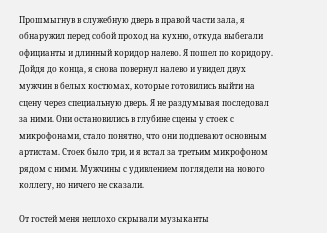Прошмыгнув в служебную дверь в правой части зала, я обнаружил перед собой проход на кухню, откуда выбегали официанты и длинный коридор налево. Я пошел по коридору. Дойдя до конца, я снова повернул налево и увидел двух мужчин в белых костюмах, которые готовились выйти на сцену через специальную дверь. Я не раздумывая последовал за ними. Они остановились в глубине сцены у стоек с микрофонами, стало понятно, что они подпевают основным артистам. Стоек было три, и я встал за третьим микрофоном рядом с ними. Мужчины с удивлением поглядели на нового коллегу, но ничего не сказали.

От гостей меня неплохо скрывали музыканты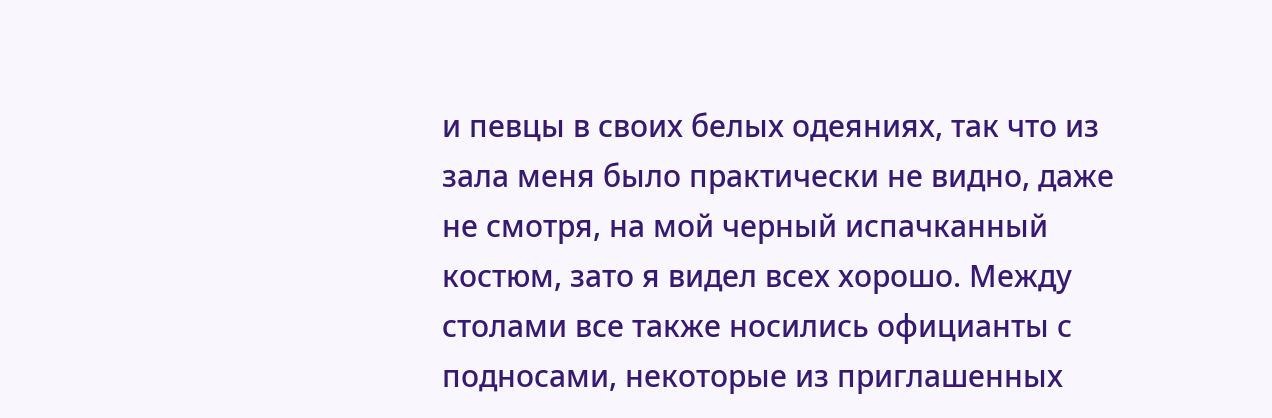и певцы в своих белых одеяниях, так что из зала меня было практически не видно, даже не смотря, на мой черный испачканный костюм, зато я видел всех хорошо. Между столами все также носились официанты с подносами, некоторые из приглашенных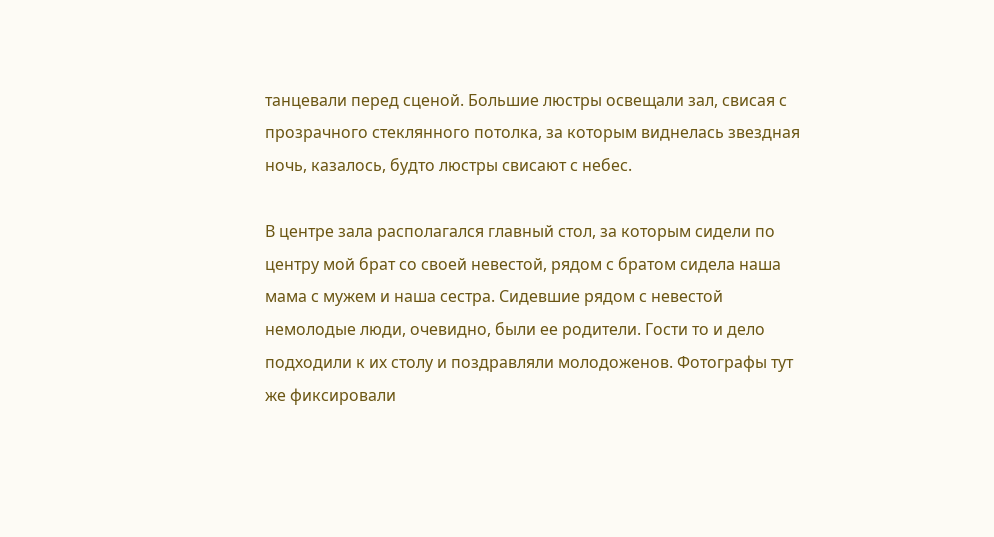танцевали перед сценой. Большие люстры освещали зал, свисая с прозрачного стеклянного потолка, за которым виднелась звездная ночь, казалось, будто люстры свисают с небес.

В центре зала располагался главный стол, за которым сидели по центру мой брат со своей невестой, рядом с братом сидела наша мама с мужем и наша сестра. Сидевшие рядом с невестой немолодые люди, очевидно, были ее родители. Гости то и дело подходили к их столу и поздравляли молодоженов. Фотографы тут же фиксировали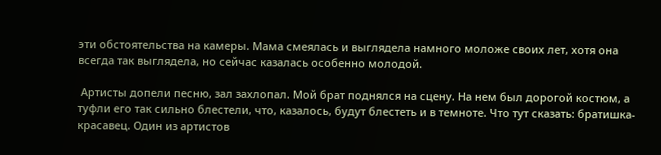эти обстоятельства на камеры. Мама смеялась и выглядела намного моложе своих лет, хотя она всегда так выглядела, но сейчас казалась особенно молодой.

 Артисты допели песню, зал захлопал. Мой брат поднялся на сцену. На нем был дорогой костюм, а туфли его так сильно блестели, что, казалось, будут блестеть и в темноте. Что тут сказать: братишка-красавец. Один из артистов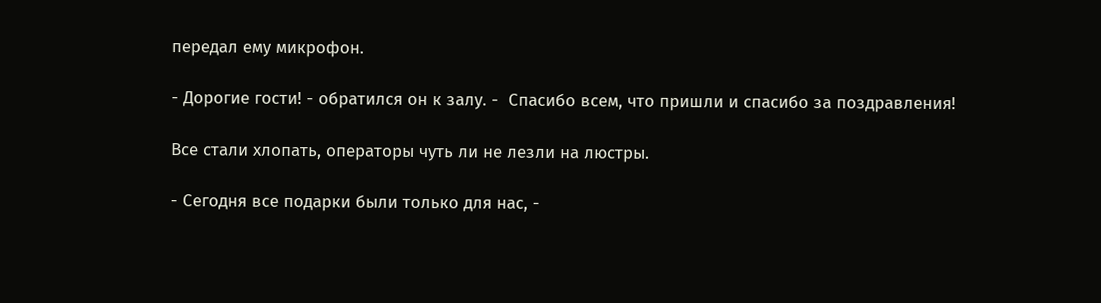передал ему микрофон.

- Дорогие гости! - обратился он к залу. -  Спасибо всем, что пришли и спасибо за поздравления!

Все стали хлопать, операторы чуть ли не лезли на люстры.

- Сегодня все подарки были только для нас, -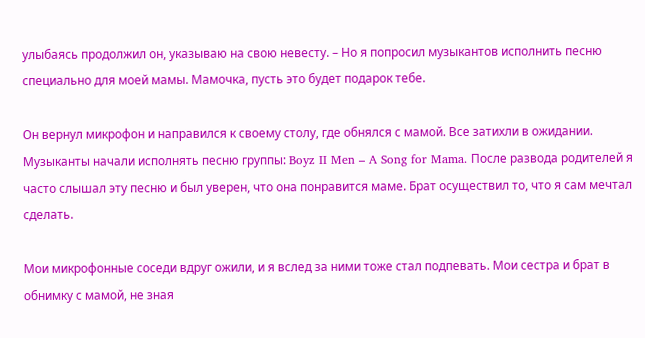улыбаясь продолжил он, указываю на свою невесту. – Но я попросил музыкантов исполнить песню специально для моей мамы. Мамочка, пусть это будет подарок тебе.

Он вернул микрофон и направился к своему столу, где обнялся с мамой. Все затихли в ожидании. Музыканты начали исполнять песню группы: Boyz II Men – A Song for Mama. После развода родителей я часто слышал эту песню и был уверен, что она понравится маме. Брат осуществил то, что я сам мечтал сделать.

Мои микрофонные соседи вдруг ожили, и я вслед за ними тоже стал подпевать. Мои сестра и брат в обнимку с мамой, не зная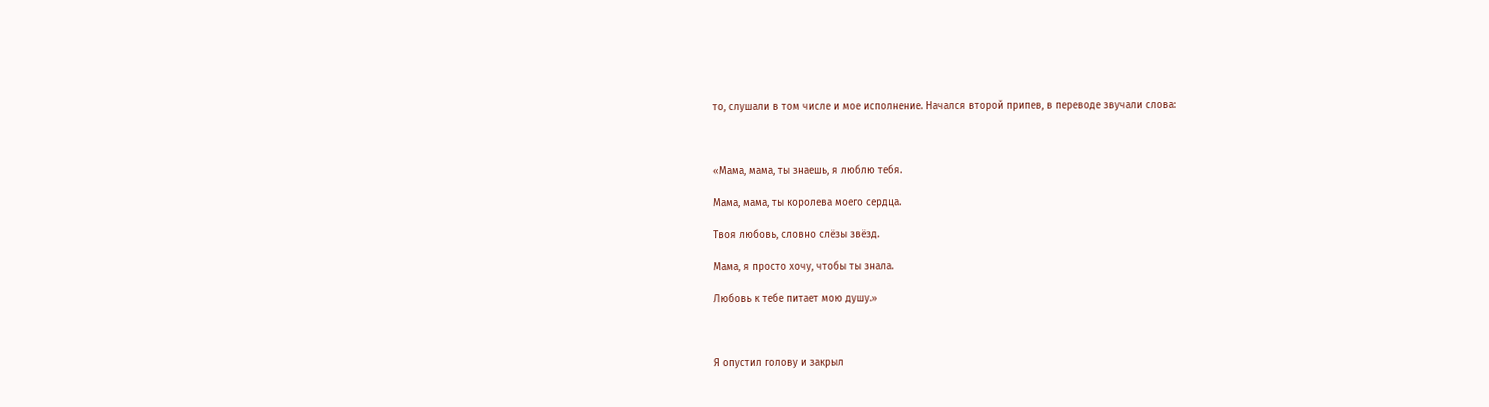то, слушали в том числе и мое исполнение. Начался второй припев, в переводе звучали слова:



«Мама, мама, ты знаешь, я люблю тебя.

Мама, мама, ты королева моего сердца.

Твоя любовь, словно слёзы звёзд.

Мама, я просто хочу, чтобы ты знала.

Любовь к тебе питает мою душу.»



Я опустил голову и закрыл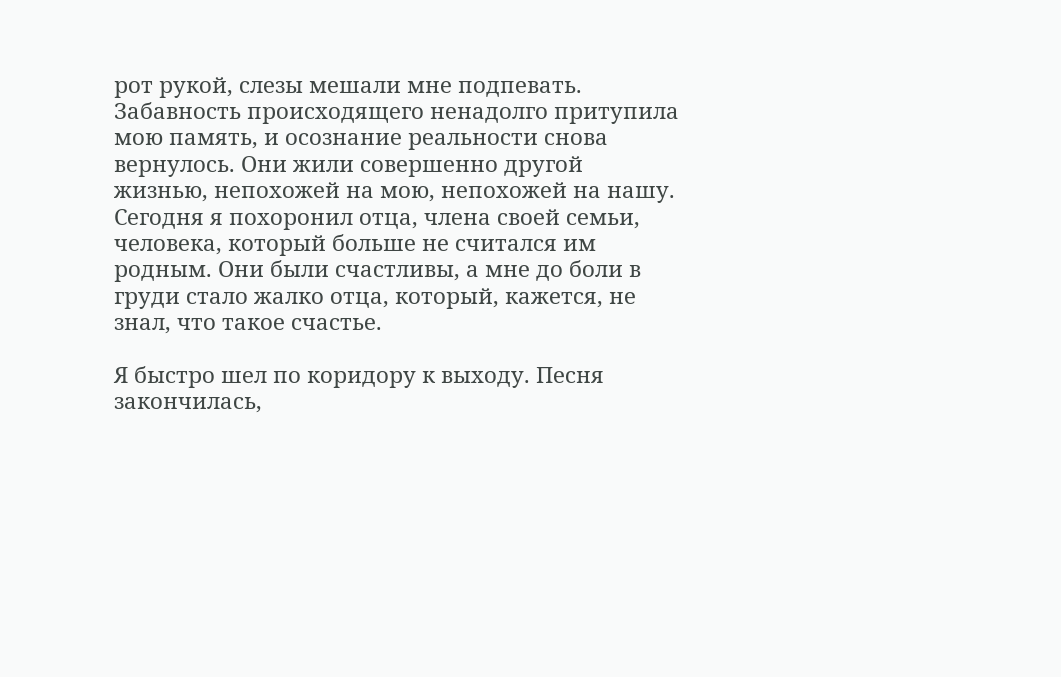рот рукой, слезы мешали мне подпевать. Забавность происходящего ненадолго притупила мою память, и осознание реальности снова вернулось. Они жили совершенно другой жизнью, непохожей на мою, непохожей на нашу. Сегодня я похоронил отца, члена своей семьи, человека, который больше не считался им родным. Они были счастливы, а мне до боли в груди стало жалко отца, который, кажется, не знал, что такое счастье.

Я быстро шел по коридору к выходу. Песня закончилась,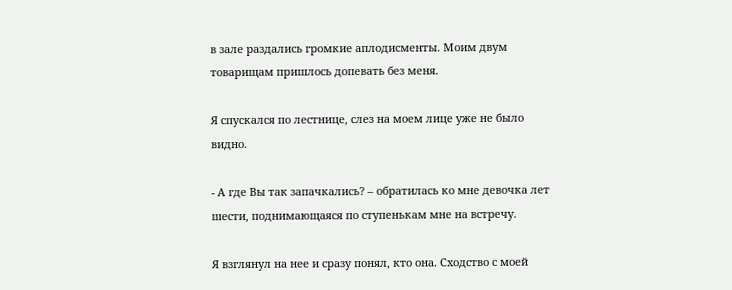в зале раздались громкие аплодисменты. Моим двум товарищам пришлось допевать без меня.

Я спускался по лестнице, слез на моем лице уже не было видно.

- А где Вы так запачкались? – обратилась ко мне девочка лет шести, поднимающаяся по ступенькам мне на встречу.

Я взглянул на нее и сразу понял, кто она. Сходство с моей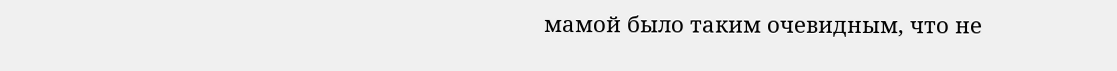мамой было таким очевидным, что не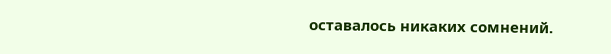оставалось никаких сомнений.